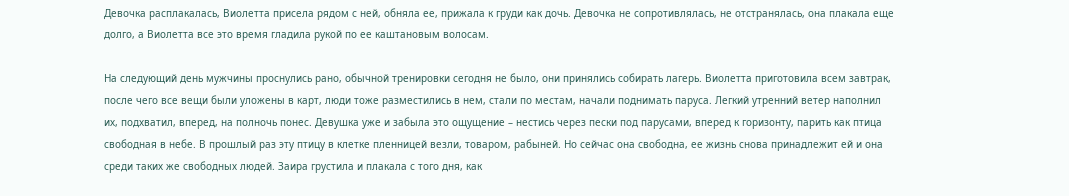Девочка расплакалась, Виолетта присела рядом с ней, обняла ее, прижала к груди как дочь. Девочка не сопротивлялась, не отстранялась, она плакала еще долго, а Виолетта все это время гладила рукой по ее каштановым волосам.

На следующий день мужчины проснулись рано, обычной тренировки сегодня не было, они принялись собирать лагерь. Виолетта приготовила всем завтрак, после чего все вещи были уложены в карт, люди тоже разместились в нем, стали по местам, начали поднимать паруса. Легкий утренний ветер наполнил их, подхватил, вперед, на полночь понес. Девушка уже и забыла это ощущение – нестись через пески под парусами, вперед к горизонту, парить как птица свободная в небе. В прошлый раз эту птицу в клетке пленницей везли, товаром, рабыней. Но сейчас она свободна, ее жизнь снова принадлежит ей и она среди таких же свободных людей. Заира грустила и плакала с того дня, как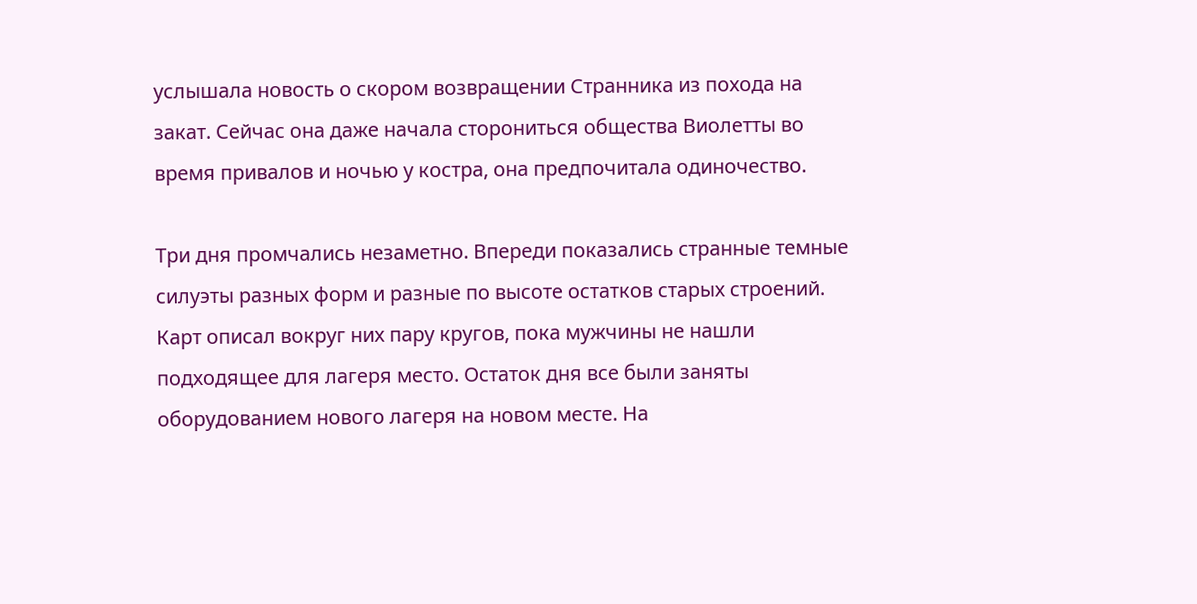услышала новость о скором возвращении Странника из похода на закат. Сейчас она даже начала сторониться общества Виолетты во время привалов и ночью у костра, она предпочитала одиночество.

Три дня промчались незаметно. Впереди показались странные темные силуэты разных форм и разные по высоте остатков старых строений. Карт описал вокруг них пару кругов, пока мужчины не нашли подходящее для лагеря место. Остаток дня все были заняты оборудованием нового лагеря на новом месте. На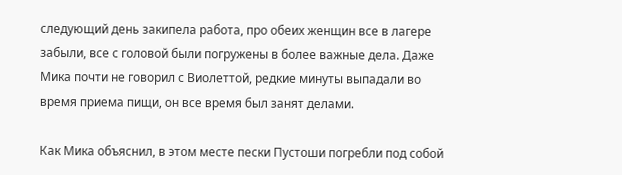следующий день закипела работа, про обеих женщин все в лагере забыли, все с головой были погружены в более важные дела. Даже Мика почти не говорил с Виолеттой, редкие минуты выпадали во время приема пищи, он все время был занят делами.

Как Мика объяснил, в этом месте пески Пустоши погребли под собой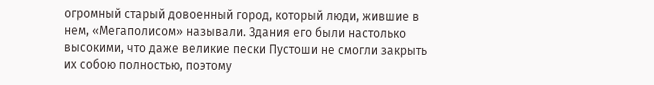огромный старый довоенный город, который люди, жившие в нем, «Мегаполисом» называли. Здания его были настолько высокими, что даже великие пески Пустоши не смогли закрыть их собою полностью, поэтому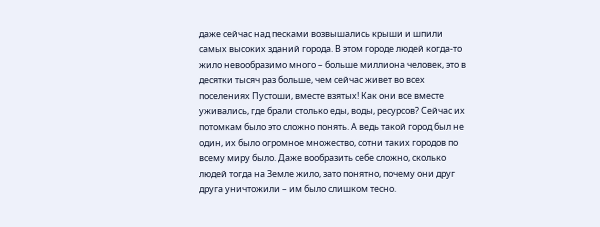даже сейчас над песками возвышались крыши и шпили самых высоких зданий города. В этом городе людей когда-то жило невообразимо много – больше миллиона человек, это в десятки тысяч раз больше, чем сейчас живет во всех поселениях Пустоши, вместе взятых! Как они все вместе уживались, где брали столько еды, воды, ресурсов? Сейчас их потомкам было это сложно понять. А ведь такой город был не один, их было огромное множество, сотни таких городов по всему миру было. Даже вообразить себе сложно, сколько людей тогда на Земле жило, зато понятно, почему они друг друга уничтожили – им было слишком тесно.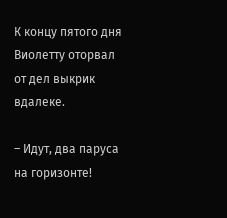К концу пятого дня Виолетту оторвал от дел выкрик вдалеке.

– Идут, два паруса на горизонте!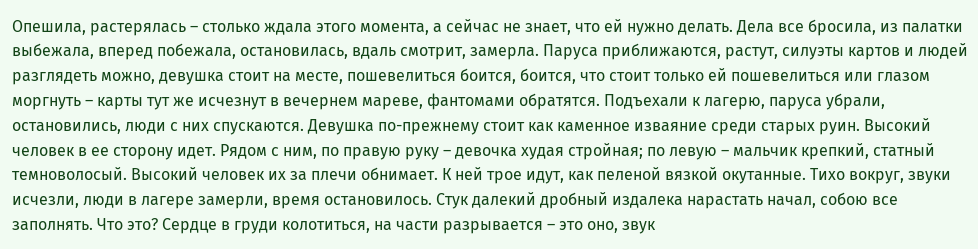Опешила, растерялась – столько ждала этого момента, а сейчас не знает, что ей нужно делать. Дела все бросила, из палатки выбежала, вперед побежала, остановилась, вдаль смотрит, замерла. Паруса приближаются, растут, силуэты картов и людей разглядеть можно, девушка стоит на месте, пошевелиться боится, боится, что стоит только ей пошевелиться или глазом моргнуть – карты тут же исчезнут в вечернем мареве, фантомами обратятся. Подъехали к лагерю, паруса убрали, остановились, люди с них спускаются. Девушка по-прежнему стоит как каменное изваяние среди старых руин. Высокий человек в ее сторону идет. Рядом с ним, по правую руку – девочка худая стройная; по левую – мальчик крепкий, статный темноволосый. Высокий человек их за плечи обнимает. К ней трое идут, как пеленой вязкой окутанные. Тихо вокруг, звуки исчезли, люди в лагере замерли, время остановилось. Стук далекий дробный издалека нарастать начал, собою все заполнять. Что это? Сердце в груди колотиться, на части разрывается – это оно, звук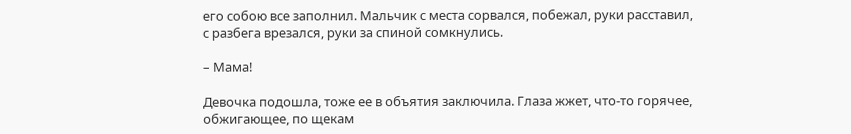его собою все заполнил. Мальчик с места сорвался, побежал, руки расставил, с разбега врезался, руки за спиной сомкнулись.

– Мама!

Девочка подошла, тоже ее в объятия заключила. Глаза жжет, что-то горячее, обжигающее, по щекам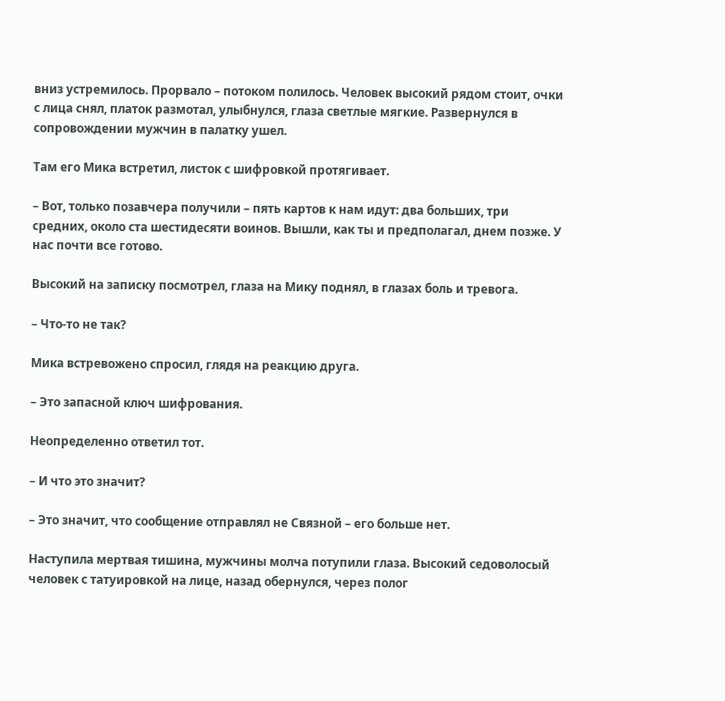вниз устремилось. Прорвало – потоком полилось. Человек высокий рядом стоит, очки с лица снял, платок размотал, улыбнулся, глаза светлые мягкие. Развернулся в сопровождении мужчин в палатку ушел.

Там его Мика встретил, листок с шифровкой протягивает.

– Вот, только позавчера получили – пять картов к нам идут: два больших, три средних, около ста шестидесяти воинов. Вышли, как ты и предполагал, днем позже. У нас почти все готово.

Высокий на записку посмотрел, глаза на Мику поднял, в глазах боль и тревога.

– Что-то не так?

Мика встревожено спросил, глядя на реакцию друга.

– Это запасной ключ шифрования.

Неопределенно ответил тот.

– И что это значит?

– Это значит, что сообщение отправлял не Связной – его больше нет.

Наступила мертвая тишина, мужчины молча потупили глаза. Высокий седоволосый человек с татуировкой на лице, назад обернулся, через полог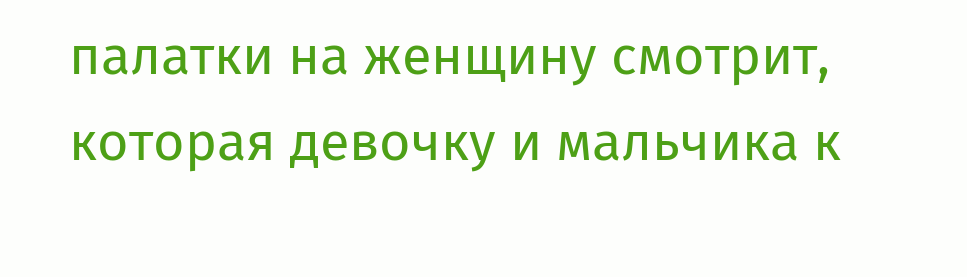палатки на женщину смотрит, которая девочку и мальчика к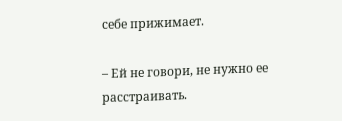себе прижимает.

– Ей не говори, не нужно ее расстраивать.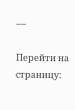––

Перейти на страницу: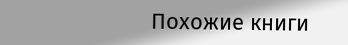Похожие книги